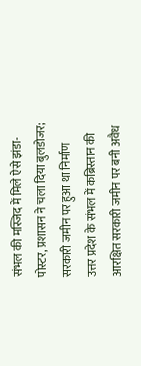संभल की मस्जिद में मिले ऐसे झंडा-पोस्टर, प्रशासन ने चला दिया बुलडोजर; सरकारी जमीन पर हुआ था निर्माण
उत्तर प्रदेश के संभल में कब्रिस्तान की आरक्षित सरकारी जमीन पर बनी अवैध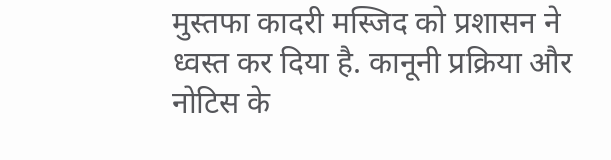मुस्तफा कादरी मस्जिद को प्रशासन ने ध्वस्त कर दिया है. कानूनी प्रक्रिया और नोटिस के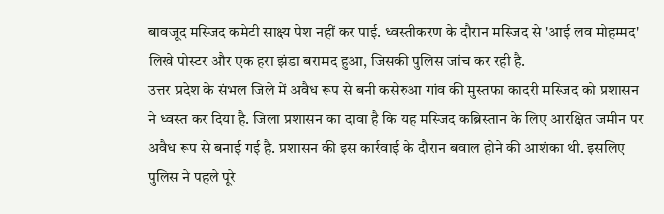बावजूद मस्जिद कमेटी साक्ष्य पेश नहीं कर पाई. ध्वस्तीकरण के दौरान मस्जिद से 'आई लव मोहम्मद' लिखे पोस्टर और एक हरा झंडा बरामद हुआ, जिसकी पुलिस जांच कर रही है.
उत्तर प्रदेश के संभल जिले में अवैध रूप से बनी कसेरुआ गांव की मुस्तफा कादरी मस्जिद को प्रशासन ने ध्वस्त कर दिया है. जिला प्रशासन का दावा है कि यह मस्जिद कब्रिस्तान के लिए आरक्षित जमीन पर अवैध रूप से बनाई गई है. प्रशासन की इस कार्रवाई के दौरान बवाल होने की आशंका थी. इसलिए पुलिस ने पहले पूरे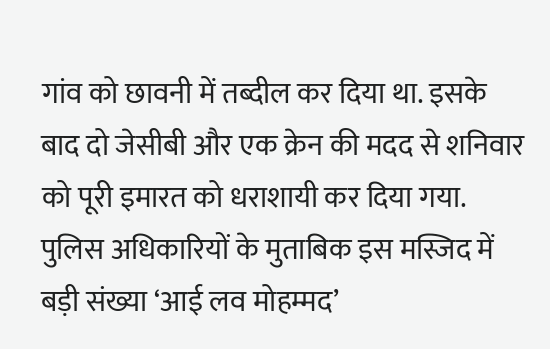गांव को छावनी में तब्दील कर दिया था. इसके बाद दो जेसीबी और एक क्रेन की मदद से शनिवार को पूरी इमारत को धराशायी कर दिया गया.
पुलिस अधिकारियों के मुताबिक इस मस्जिद में बड़ी संख्या ‘आई लव मोहम्मद’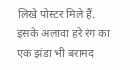लिखे पोस्टर मिले हैं. इसके अलावा हरे रंग का एक झंडा भी बरामद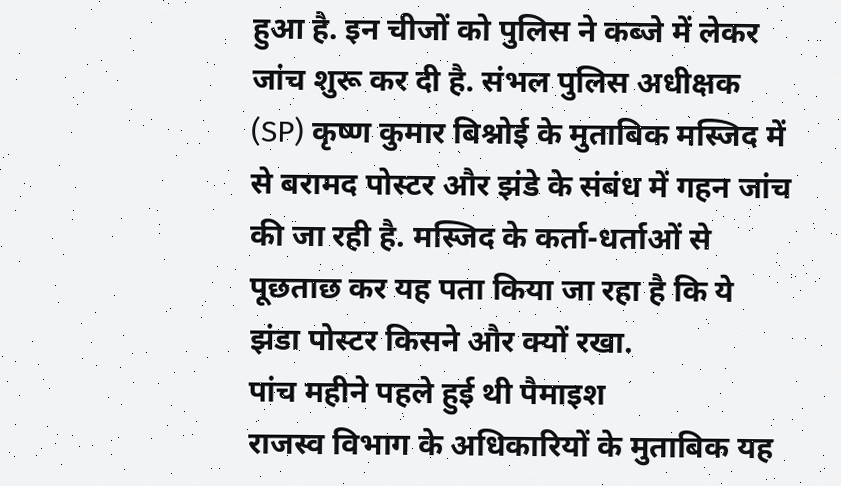हुआ है. इन चीजों को पुलिस ने कब्जे में लेकर जांच शुरू कर दी है. संभल पुलिस अधीक्षक (SP) कृष्ण कुमार बिश्नोई के मुताबिक मस्जिद में से बरामद पोस्टर और झंडे के संबंध में गहन जांच की जा रही है. मस्जिद के कर्ता-धर्ताओं से पूछताछ कर यह पता किया जा रहा है कि ये झंडा पोस्टर किसने और क्यों रखा.
पांच महीने पहले हुई थी पैमाइश
राजस्व विभाग के अधिकारियों के मुताबिक यह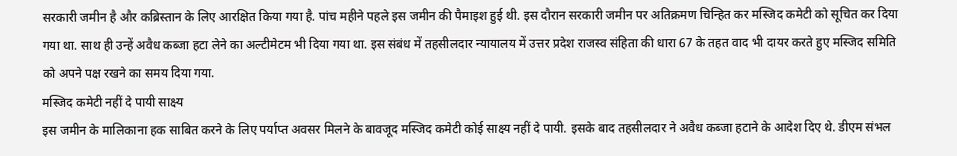सरकारी जमीन है और कब्रिस्तान के लिए आरक्षित किया गया है. पांच महीने पहले इस जमीन की पैमाइश हुई थी. इस दौरान सरकारी जमीन पर अतिक्रमण चिन्हित कर मस्जिद कमेटी को सूचित कर दिया गया था. साथ ही उन्हें अवैध कब्जा हटा लेने का अल्टीमेटम भी दिया गया था. इस संबंध में तहसीलदार न्यायालय में उत्तर प्रदेश राजस्व संहिता की धारा 67 के तहत वाद भी दायर करते हुए मस्जिद समिति को अपने पक्ष रखने का समय दिया गया.
मस्जिद कमेटी नहीं दे पायी साक्ष्य
इस जमीन के मालिकाना हक साबित करने के लिए पर्याप्त अवसर मिलने के बावजूद मस्जिद कमेटी कोई साक्ष्य नहीं दे पायी. इसके बाद तहसीलदार ने अवैध कब्जा हटाने के आदेश दिए थे. डीएम संभल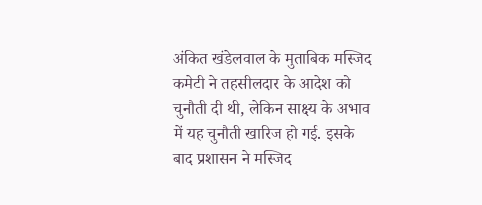अंकित खंडेलवाल के मुताबिक मस्जिद कमेटी ने तहसीलदार के आदेश को चुनौती दी थी, लेकिन साक्ष्य के अभाव में यह चुनौती खारिज हो गई. इसके बाद प्रशासन ने मस्जिद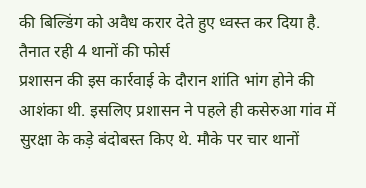की बिल्डिंग को अवैध करार देते हुए ध्वस्त कर दिया है.
तैनात रही 4 थानों की फोर्स
प्रशासन की इस कार्रवाई के दौरान शांति भांग होने की आशंका थी. इसलिए प्रशासन ने पहले ही कसेरुआ गांव में सुरक्षा के कड़े बंदोबस्त किए थे. मौके पर चार थानों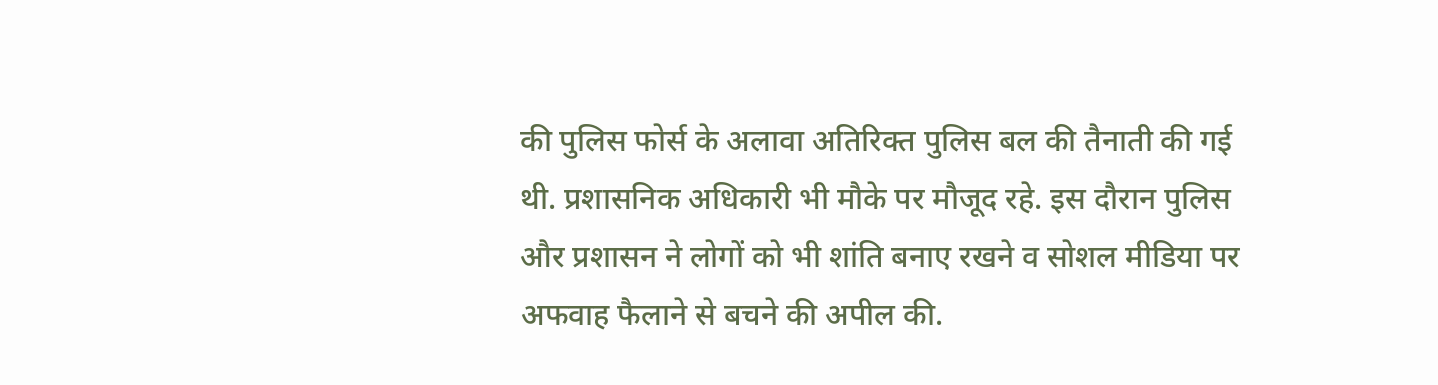की पुलिस फोर्स के अलावा अतिरिक्त पुलिस बल की तैनाती की गई थी. प्रशासनिक अधिकारी भी मौके पर मौजूद रहे. इस दौरान पुलिस और प्रशासन ने लोगों को भी शांति बनाए रखने व सोशल मीडिया पर अफवाह फैलाने से बचने की अपील की.